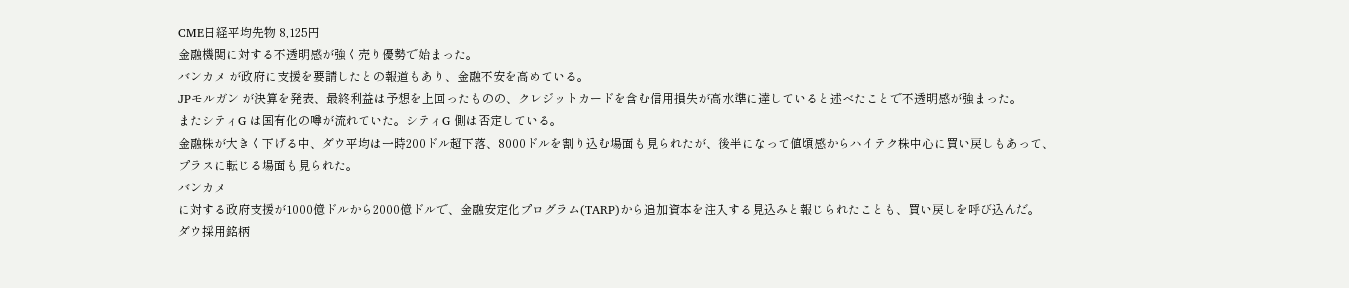CME日経平均先物 8,125円
金融機関に対する不透明感が強く売り優勢で始まった。
バンカメ が政府に支援を要請したとの報道もあり、金融不安を高めている。
JPモルガン が決算を発表、最終利益は予想を上回ったものの、クレジットカードを含む信用損失が高水準に達していると述べたことで不透明感が強まった。
またシティG は国有化の噂が流れていた。シティG 側は否定している。
金融株が大きく下げる中、ダウ平均は一時200ドル超下落、8000ドルを割り込む場面も見られたが、後半になって値頃感からハイテク株中心に買い戻しもあって、プラスに転じる場面も見られた。
バンカメ
に対する政府支援が1000億ドルから2000億ドルで、金融安定化プログラム(TARP)から追加資本を注入する見込みと報じられたことも、買い戻しを呼び込んだ。
ダウ採用銘柄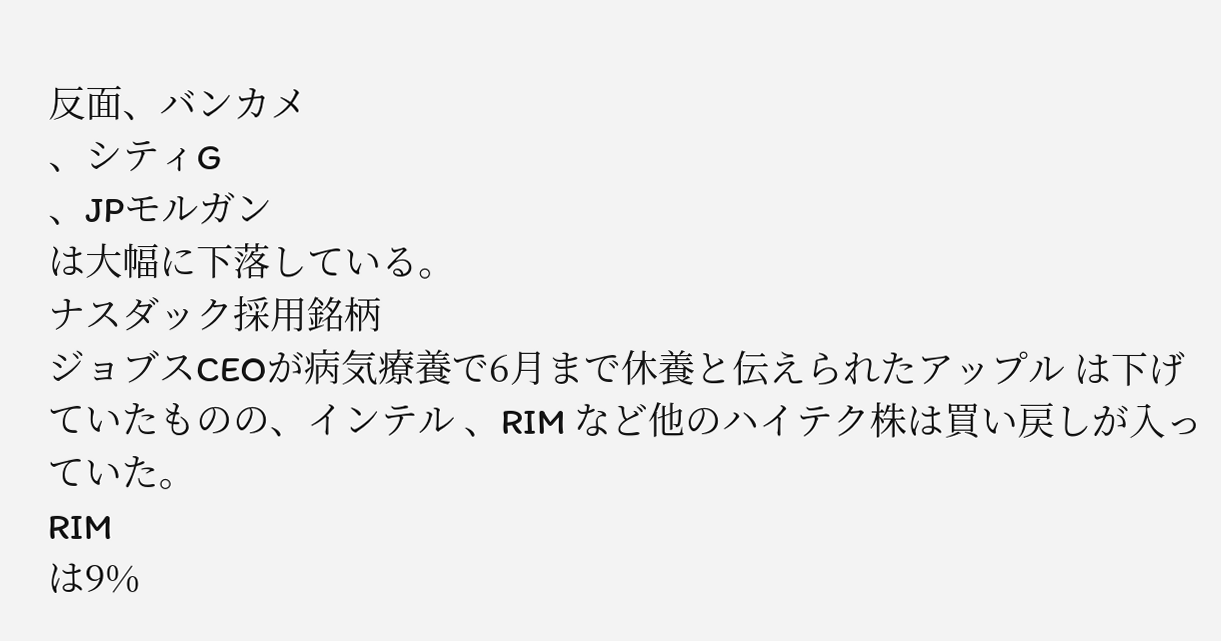反面、バンカメ
、シティG
、JPモルガン
は大幅に下落している。
ナスダック採用銘柄
ジョブスCEOが病気療養で6月まで休養と伝えられたアップル は下げていたものの、インテル 、RIM など他のハイテク株は買い戻しが入っていた。
RIM
は9%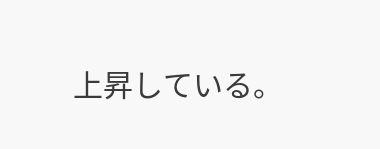上昇している。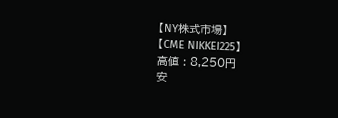【NY株式市場】
【CME NIKKEI225】
高値 : 8,250円
安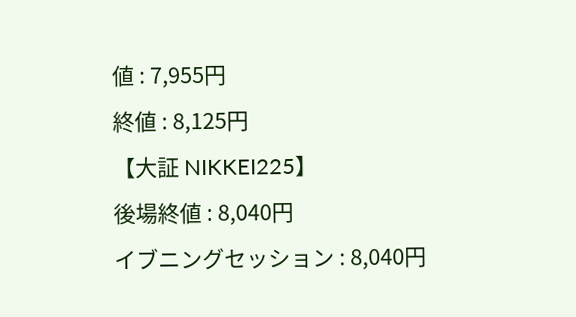値 : 7,955円
終値 : 8,125円
【大証 NIKKEI225】
後場終値 : 8,040円
イブニングセッション : 8,040円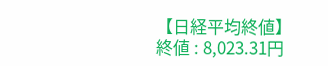【日経平均終値】
終値 : 8,023.31円